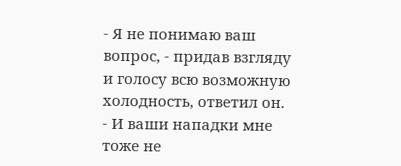- Я не понимаю ваш вопрос, - придав взгляду и голосу всю возможную холодность, ответил он. - И ваши нападки мне тоже не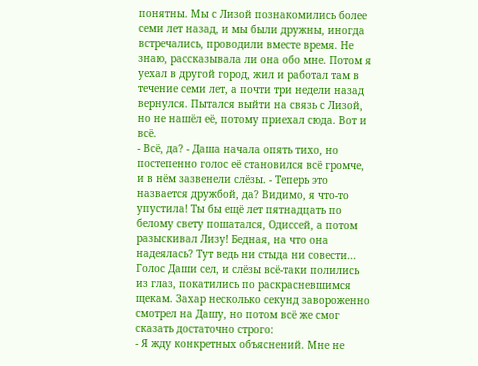понятны. Мы с Лизой познакомились более семи лет назад, и мы были дружны, иногда встречались, проводили вместе время. Не знаю, рассказывала ли она обо мне. Потом я уехал в другой город, жил и работал там в течение семи лет, а почти три недели назад вернулся. Пытался выйти на связь с Лизой, но не нашёл её, потому приехал сюда. Вот и всё.
- Всё, да? - Даша начала опять тихо, но постепенно голос её становился всё громче, и в нём зазвенели слёзы. - Теперь это назвается дружбой, да? Видимо, я что-то упустила! Ты бы ещё лет пятнадцать по белому свету пошатался, Одиссей, а потом разыскивал Лизу! Бедная, на что она надеялась? Тут ведь ни стыда ни совести...
Голос Даши сел, и слёзы всё-таки полились из глаз, покатились по раскрасневшимся щекам. Захар несколько секунд завороженно смотрел на Дашу, но потом всё же смог сказать достаточно строго:
- Я жду конкретных объяснений. Мне не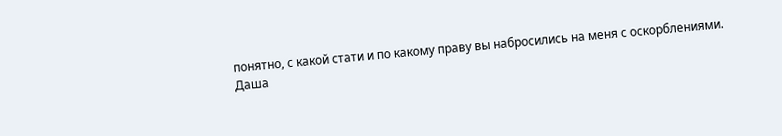понятно, с какой стати и по какому праву вы набросились на меня с оскорблениями.
Даша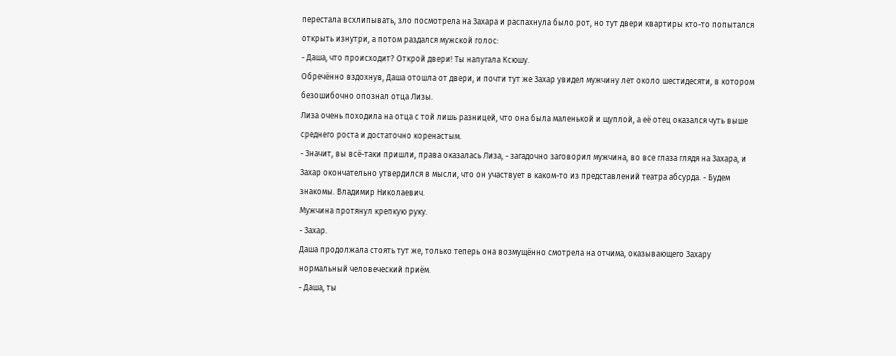перестала всхлипывать, зло посмотрела на Захара и распахнула было рот, но тут двери квартиры кто-то попытался открыть изнутри, а потом раздался мужской голос:
- Даша, что происходит? Открой двери! Ты напугала Ксюшу.
Обречённо вздохнув, Даша отошла от двери, и почти тут же Захар увидел мужчину лет около шестидесяти, в котором безошибочно опознал отца Лизы.
Лиза очень походила на отца с той лишь разницей, что она была маленькой и щуплой, а её отец оказался чуть выше среднего роста и достаточно коренастым.
- Значит, вы всё-таки пришли, права оказалась Лиза, - загадочно заговорил мужчина, во все глаза глядя на Захара, и Захар окончательно утвердился в мысли, что он участвует в каком-то из представлений театра абсурда. - Будем знакомы. Владимир Николаевич.
Мужчина протянул крепкую руку.
- Захар.
Даша продолжала стоять тут же, только теперь она возмущённо смотрела на отчима, оказывающего Захару нормальный человеческий приём.
- Даша, ты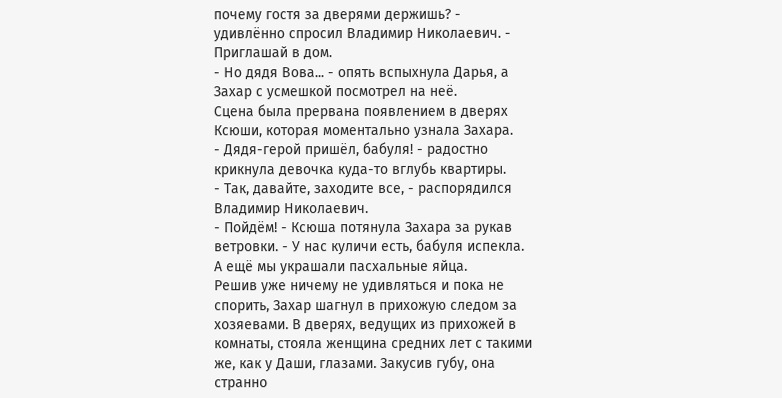почему гостя за дверями держишь? - удивлённо спросил Владимир Николаевич. - Приглашай в дом.
- Но дядя Вова... - опять вспыхнула Дарья, а Захар с усмешкой посмотрел на неё.
Сцена была прервана появлением в дверях Ксюши, которая моментально узнала Захара.
- Дядя-герой пришёл, бабуля! - радостно крикнула девочка куда-то вглубь квартиры.
- Так, давайте, заходите все, - распорядился Владимир Николаевич.
- Пойдём! - Ксюша потянула Захара за рукав ветровки. - У нас куличи есть, бабуля испекла. А ещё мы украшали пасхальные яйца.
Решив уже ничему не удивляться и пока не спорить, Захар шагнул в прихожую следом за хозяевами. В дверях, ведущих из прихожей в комнаты, стояла женщина средних лет с такими же, как у Даши, глазами. Закусив губу, она странно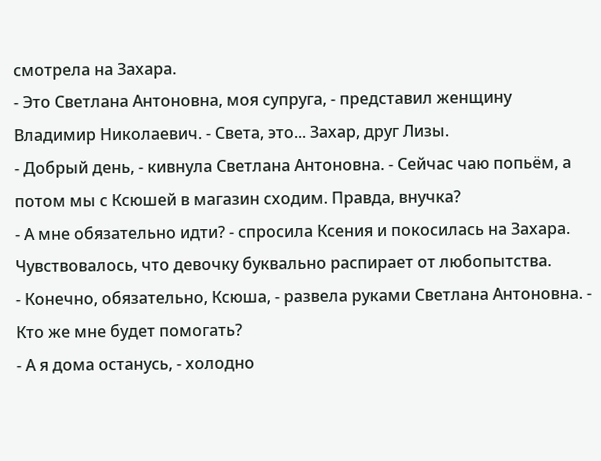смотрела на Захара.
- Это Светлана Антоновна, моя супруга, - представил женщину Владимир Николаевич. - Света, это... Захар, друг Лизы.
- Добрый день, - кивнула Светлана Антоновна. - Сейчас чаю попьём, а потом мы с Ксюшей в магазин сходим. Правда, внучка?
- А мне обязательно идти? - спросила Ксения и покосилась на Захара.
Чувствовалось, что девочку буквально распирает от любопытства.
- Конечно, обязательно, Ксюша, - развела руками Светлана Антоновна. - Кто же мне будет помогать?
- А я дома останусь, - холодно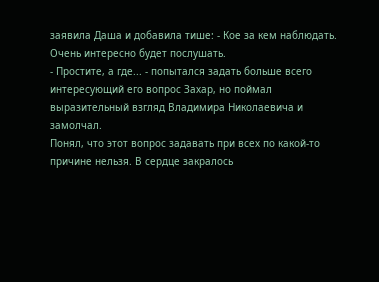заявила Даша и добавила тише: - Кое за кем наблюдать. Очень интересно будет послушать.
- Простите, а где... - попытался задать больше всего интересующий его вопрос Захар, но поймал выразительный взгляд Владимира Николаевича и замолчал.
Понял, что этот вопрос задавать при всех по какой-то причине нельзя. В сердце закралось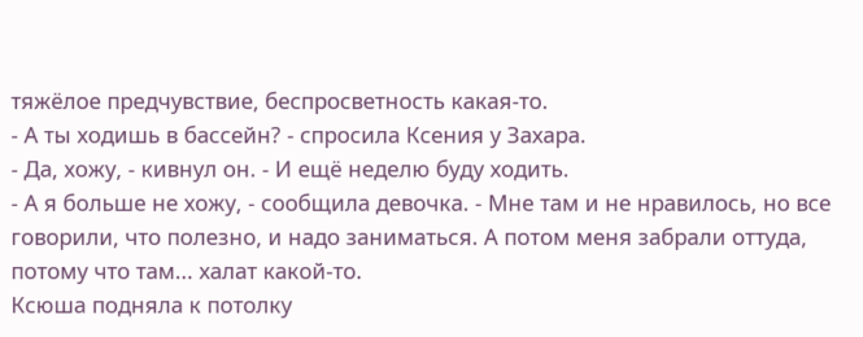тяжёлое предчувствие, беспросветность какая-то.
- А ты ходишь в бассейн? - спросила Ксения у Захара.
- Да, хожу, - кивнул он. - И ещё неделю буду ходить.
- А я больше не хожу, - сообщила девочка. - Мне там и не нравилось, но все говорили, что полезно, и надо заниматься. А потом меня забрали оттуда, потому что там... халат какой-то.
Ксюша подняла к потолку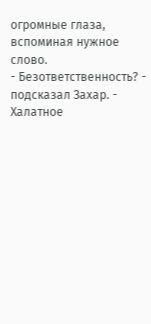огромные глаза, вспоминая нужное слово.
- Безответственность? - подсказал Захар. - Халатное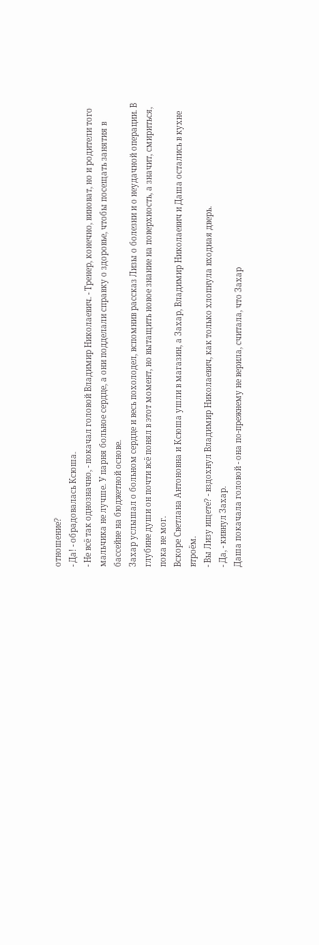отношение?
- Да! - обрадовалась Ксюша.
- Не всё так однозначно, - покачал головой Владимир Николаевич. - Тренер, конечно, виноват, но и родители того мальчика не лучше. У парня больное сердце, а они подделали справку о здоровье, чтобы посещать занятия в бассейне на бюджетной основе.
Захар услышал о больном сердце и весь похолодел, вспомнив рассказ Лизы о болезни и о неудачной операции. В глубине души он почти всё понял в этот момент, но вытащить новое знание на поверхность, а значит, смириться, пока не мог.
Вскоре Светлана Антоновна и Ксюша ушли в магазин, а Захар, Владимир Николаевич и Даша остались в кухне втроём.
- Вы Лизу ищете? - вздохнул Владимир Николаевич, как только хлопнула входная дверь.
- Да, - кивнул Захар.
Даша покачала головой - она по-прежнему не верила, считала, что Захар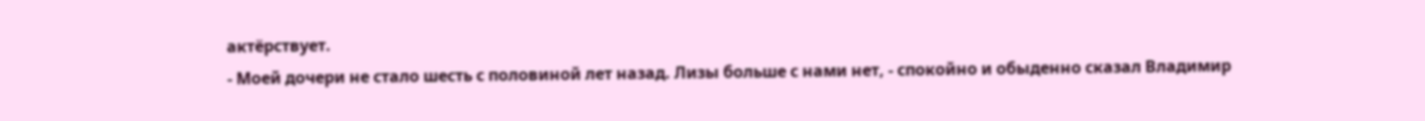актёрствует.
- Моей дочери не стало шесть с половиной лет назад. Лизы больше с нами нет, - спокойно и обыденно сказал Владимир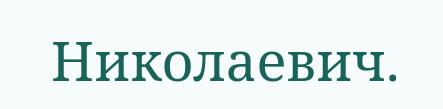Николаевич.